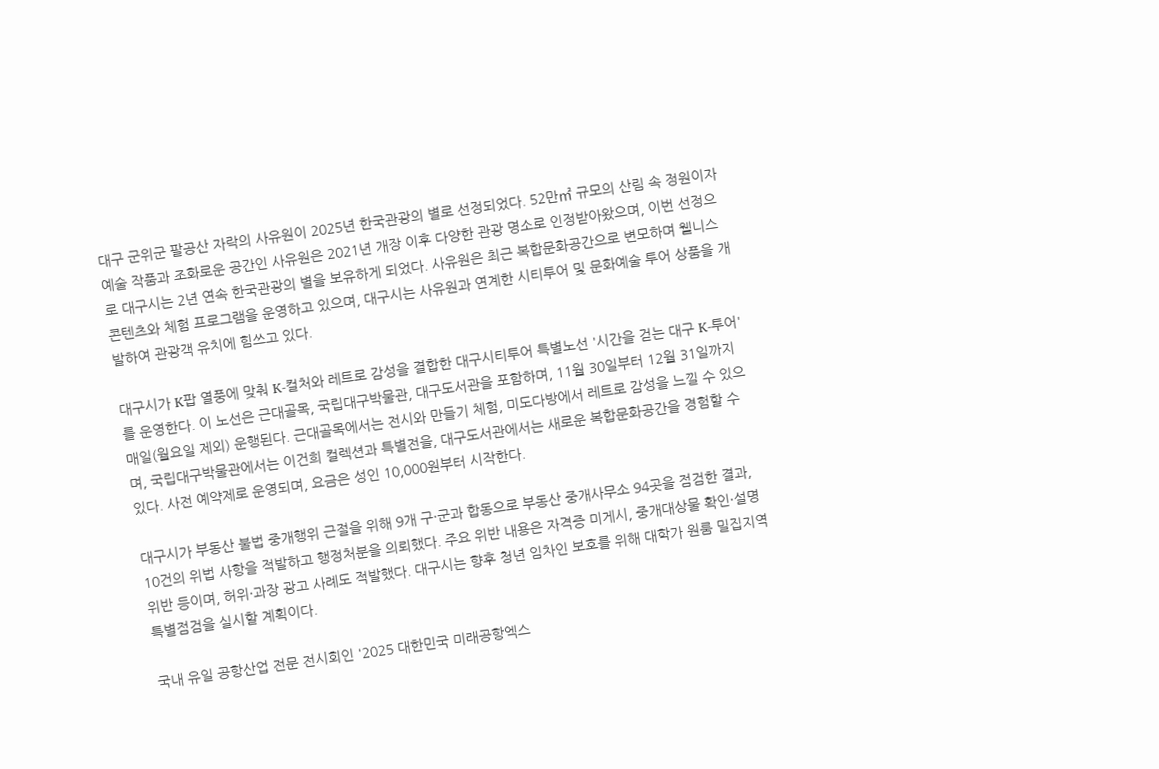대구 군위군 팔공산 자락의 사유원이 2025년 한국관광의 별로 선정되었다. 52만㎡ 규모의 산림 속 정원이자 예술 작품과 조화로운 공간인 사유원은 2021년 개장 이후 다양한 관광 명소로 인정받아왔으며, 이번 선정으로 대구시는 2년 연속 한국관광의 별을 보유하게 되었다. 사유원은 최근 복합문화공간으로 변모하며 웰니스 콘텐츠와 체험 프로그램을 운영하고 있으며, 대구시는 사유원과 연계한 시티투어 및 문화예술 투어 상품을 개발하여 관광객 유치에 힘쓰고 있다.

대구시가 K팝 열풍에 맞춰 K-컬처와 레트로 감성을 결합한 대구시티투어 특별노선 '시간을 걷는 대구 K-투어'를 운영한다. 이 노선은 근대골목, 국립대구박물관, 대구도서관을 포함하며, 11월 30일부터 12월 31일까지 매일(월요일 제외) 운행된다. 근대골목에서는 전시와 만들기 체험, 미도다방에서 레트로 감성을 느낄 수 있으며, 국립대구박물관에서는 이건희 컬렉션과 특별전을, 대구도서관에서는 새로운 복합문화공간을 경험할 수 있다. 사전 예약제로 운영되며, 요금은 성인 10,000원부터 시작한다.

대구시가 부동산 불법 중개행위 근절을 위해 9개 구·군과 합동으로 부동산 중개사무소 94곳을 점검한 결과, 10건의 위법 사항을 적발하고 행정처분을 의뢰했다. 주요 위반 내용은 자격증 미게시, 중개대상물 확인·설명 위반 등이며, 허위·과장 광고 사례도 적발했다. 대구시는 향후 청년 임차인 보호를 위해 대학가 원룸 밀집지역 특별점검을 실시할 계획이다.

국내 유일 공항산업 전문 전시회인 '2025 대한민국 미래공항엑스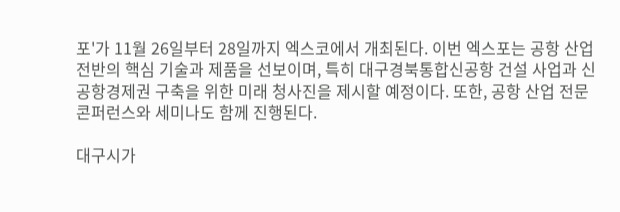포'가 11월 26일부터 28일까지 엑스코에서 개최된다. 이번 엑스포는 공항 산업 전반의 핵심 기술과 제품을 선보이며, 특히 대구경북통합신공항 건설 사업과 신공항경제권 구축을 위한 미래 청사진을 제시할 예정이다. 또한, 공항 산업 전문 콘퍼런스와 세미나도 함께 진행된다.

대구시가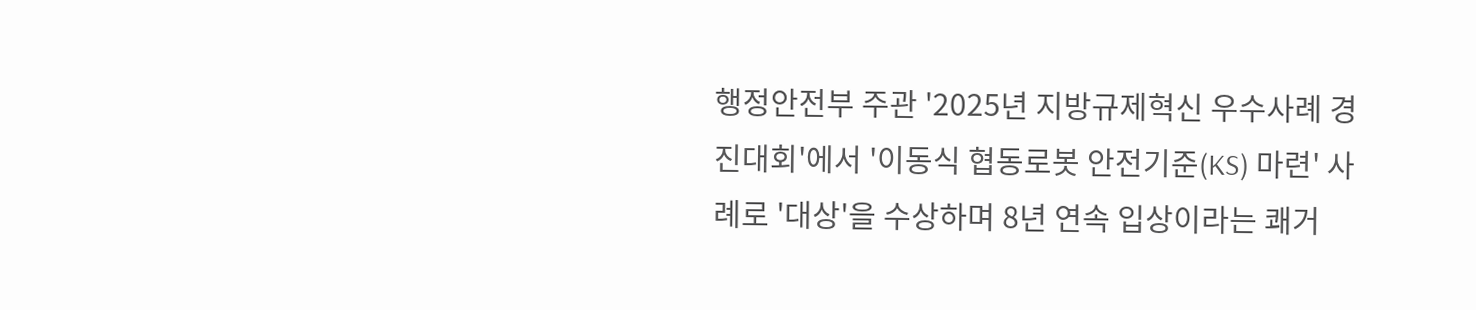행정안전부 주관 '2025년 지방규제혁신 우수사례 경진대회'에서 '이동식 협동로봇 안전기준(KS) 마련' 사례로 '대상'을 수상하며 8년 연속 입상이라는 쾌거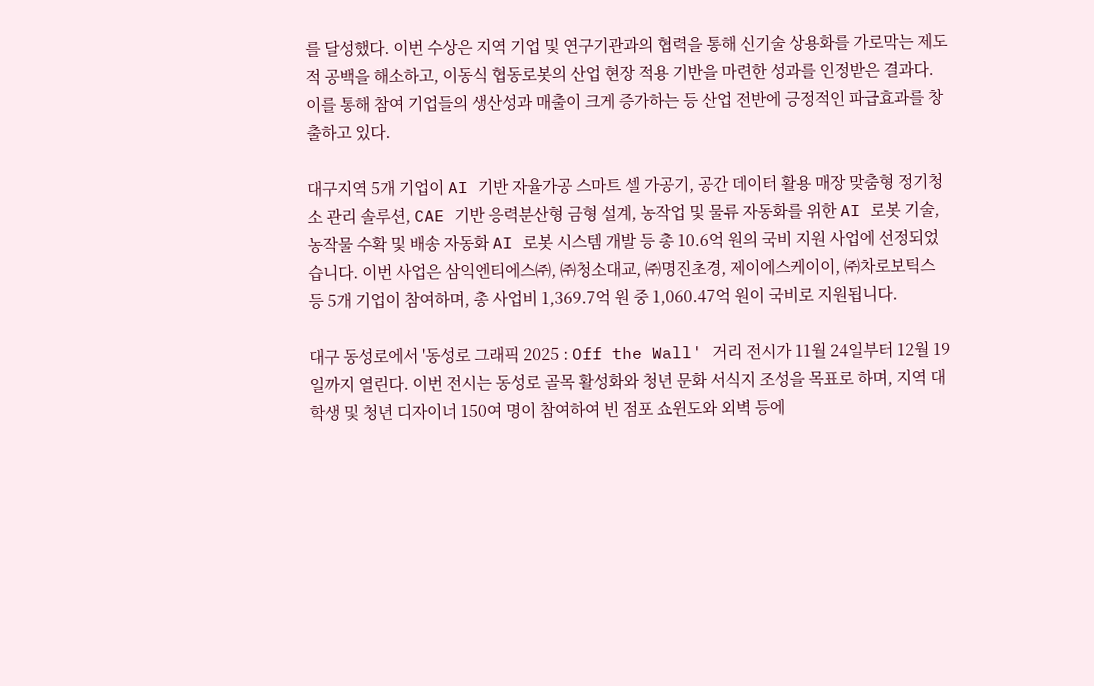를 달성했다. 이번 수상은 지역 기업 및 연구기관과의 협력을 통해 신기술 상용화를 가로막는 제도적 공백을 해소하고, 이동식 협동로봇의 산업 현장 적용 기반을 마련한 성과를 인정받은 결과다. 이를 통해 참여 기업들의 생산성과 매출이 크게 증가하는 등 산업 전반에 긍정적인 파급효과를 창출하고 있다.

대구지역 5개 기업이 AI 기반 자율가공 스마트 셀 가공기, 공간 데이터 활용 매장 맞춤형 정기청소 관리 솔루션, CAE 기반 응력분산형 금형 설계, 농작업 및 물류 자동화를 위한 AI 로봇 기술, 농작물 수확 및 배송 자동화 AI 로봇 시스템 개발 등 총 10.6억 원의 국비 지원 사업에 선정되었습니다. 이번 사업은 삼익엔티에스㈜, ㈜청소대교, ㈜명진초경, 제이에스케이이, ㈜차로보틱스 등 5개 기업이 참여하며, 총 사업비 1,369.7억 원 중 1,060.47억 원이 국비로 지원됩니다.

대구 동성로에서 '동성로 그래픽 2025 : Off the Wall' 거리 전시가 11월 24일부터 12월 19일까지 열린다. 이번 전시는 동성로 골목 활성화와 청년 문화 서식지 조성을 목표로 하며, 지역 대학생 및 청년 디자이너 150여 명이 참여하여 빈 점포 쇼윈도와 외벽 등에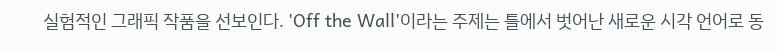실험적인 그래픽 작품을 선보인다. 'Off the Wall'이라는 주제는 틀에서 벗어난 새로운 시각 언어로 동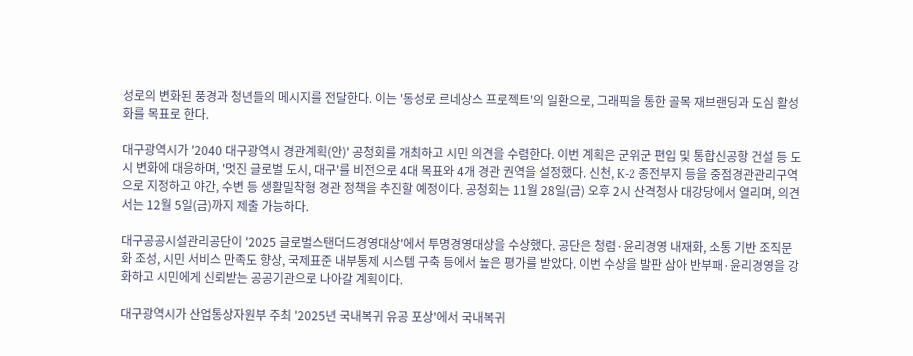성로의 변화된 풍경과 청년들의 메시지를 전달한다. 이는 '동성로 르네상스 프로젝트'의 일환으로, 그래픽을 통한 골목 재브랜딩과 도심 활성화를 목표로 한다.

대구광역시가 '2040 대구광역시 경관계획(안)' 공청회를 개최하고 시민 의견을 수렴한다. 이번 계획은 군위군 편입 및 통합신공항 건설 등 도시 변화에 대응하며, '멋진 글로벌 도시, 대구'를 비전으로 4대 목표와 4개 경관 권역을 설정했다. 신천, K-2 종전부지 등을 중점경관관리구역으로 지정하고 야간, 수변 등 생활밀착형 경관 정책을 추진할 예정이다. 공청회는 11월 28일(금) 오후 2시 산격청사 대강당에서 열리며, 의견서는 12월 5일(금)까지 제출 가능하다.

대구공공시설관리공단이 '2025 글로벌스탠더드경영대상'에서 투명경영대상을 수상했다. 공단은 청렴·윤리경영 내재화, 소통 기반 조직문화 조성, 시민 서비스 만족도 향상, 국제표준 내부통제 시스템 구축 등에서 높은 평가를 받았다. 이번 수상을 발판 삼아 반부패·윤리경영을 강화하고 시민에게 신뢰받는 공공기관으로 나아갈 계획이다.

대구광역시가 산업통상자원부 주최 '2025년 국내복귀 유공 포상'에서 국내복귀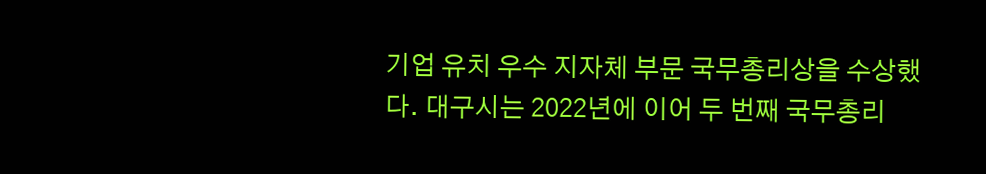기업 유치 우수 지자체 부문 국무총리상을 수상했다. 대구시는 2022년에 이어 두 번째 국무총리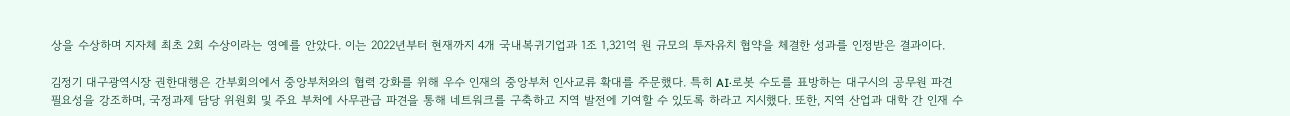상을 수상하며 지자체 최초 2회 수상이라는 영예를 안았다. 이는 2022년부터 현재까지 4개 국내복귀기업과 1조 1,321억 원 규모의 투자유치 협약을 체결한 성과를 인정받은 결과이다.

김정기 대구광역시장 권한대행은 간부회의에서 중앙부처와의 협력 강화를 위해 우수 인재의 중앙부처 인사교류 확대를 주문했다. 특히 AI·로봇 수도를 표방하는 대구시의 공무원 파견 필요성을 강조하며, 국정과제 담당 위원회 및 주요 부처에 사무관급 파견을 통해 네트워크를 구축하고 지역 발전에 기여할 수 있도록 하라고 지시했다. 또한, 지역 산업과 대학 간 인재 수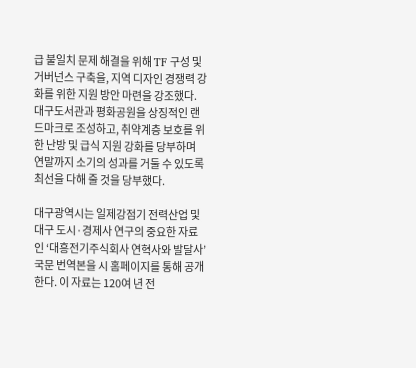급 불일치 문제 해결을 위해 TF 구성 및 거버넌스 구축을, 지역 디자인 경쟁력 강화를 위한 지원 방안 마련을 강조했다. 대구도서관과 평화공원을 상징적인 랜드마크로 조성하고, 취약계층 보호를 위한 난방 및 급식 지원 강화를 당부하며 연말까지 소기의 성과를 거둘 수 있도록 최선을 다해 줄 것을 당부했다.

대구광역시는 일제강점기 전력산업 및 대구 도시·경제사 연구의 중요한 자료인 ‘대흥전기주식회사 연혁사와 발달사’ 국문 번역본을 시 홈페이지를 통해 공개한다. 이 자료는 120여 년 전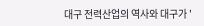대구 전력산업의 역사와 대구가 '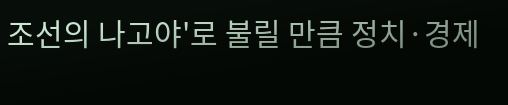조선의 나고야'로 불릴 만큼 정치·경제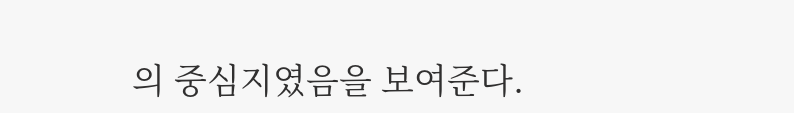의 중심지였음을 보여준다.